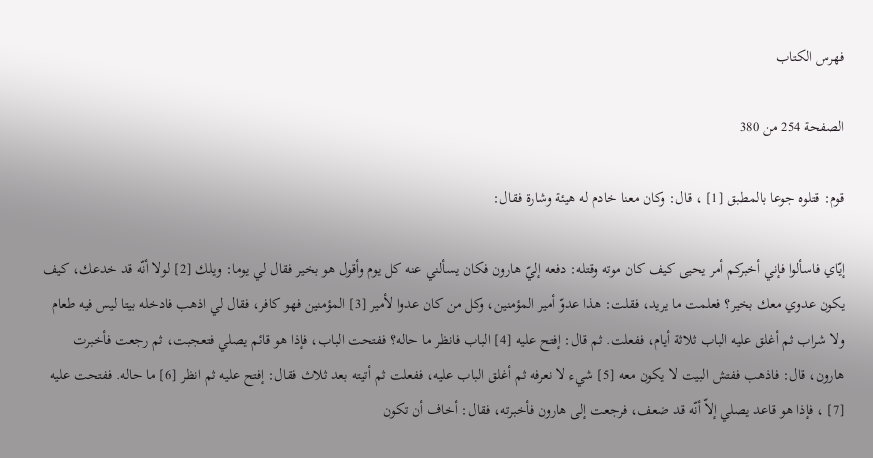فهرس الكتاب

الصفحة 254 من 380

قوم: قتلوه جوعا بالمطبق [1] ، قال: وكان معنا خادم له هيئة وشارة فقال:

إيّاي فاسألوا فإني أخبركم أمر يحيى كيف كان موته وقتله: دفعه إليّ هارون فكان يسألني عنه كل يوم وأقول هو بخير فقال لي يوما: ويلك [2] لولا أنّه قد خدعك، كيف يكون عدوي معك بخير؟ فعلمت ما يريد، فقلت: هذا عدوّ أمير المؤمنين، وكل من كان عدوا لأمير [3] المؤمنين فهو كافر، فقال لي اذهب فادخله بيتا ليس فيه طعام ولا شراب ثم أغلق عليه الباب ثلاثة أيام، ففعلت. ثم قال: إفتح عليه [4] الباب فانظر ما حاله؟ ففتحت الباب، فإذا هو قائم يصلي فتعجبت، ثم رجعت فأخبرت هارون، قال: فاذهب ففتش البيت لا يكون معه [5] شيء لا نعرفه ثم أغلق الباب عليه، ففعلت ثم أتيته بعد ثلاث فقال: إفتح عليه ثم انظر [6] ما حاله. ففتحت عليه [7] ، فإذا هو قاعد يصلي إلاّ أنّه قد ضعف، فرجعت إلى هارون فأخبرته، فقال: أخاف أن تكون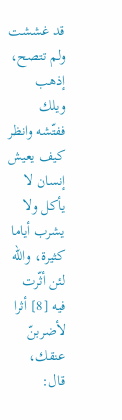قد غششت ولم تتصح، إذهب ويلك ففتّشه وانظر كيف يعيش إنسان لا يأكل ولا يشرب أياما كثيرة، والله لئن أثّرت فيه [8] أثرا لأضربنّ عنقك، قال: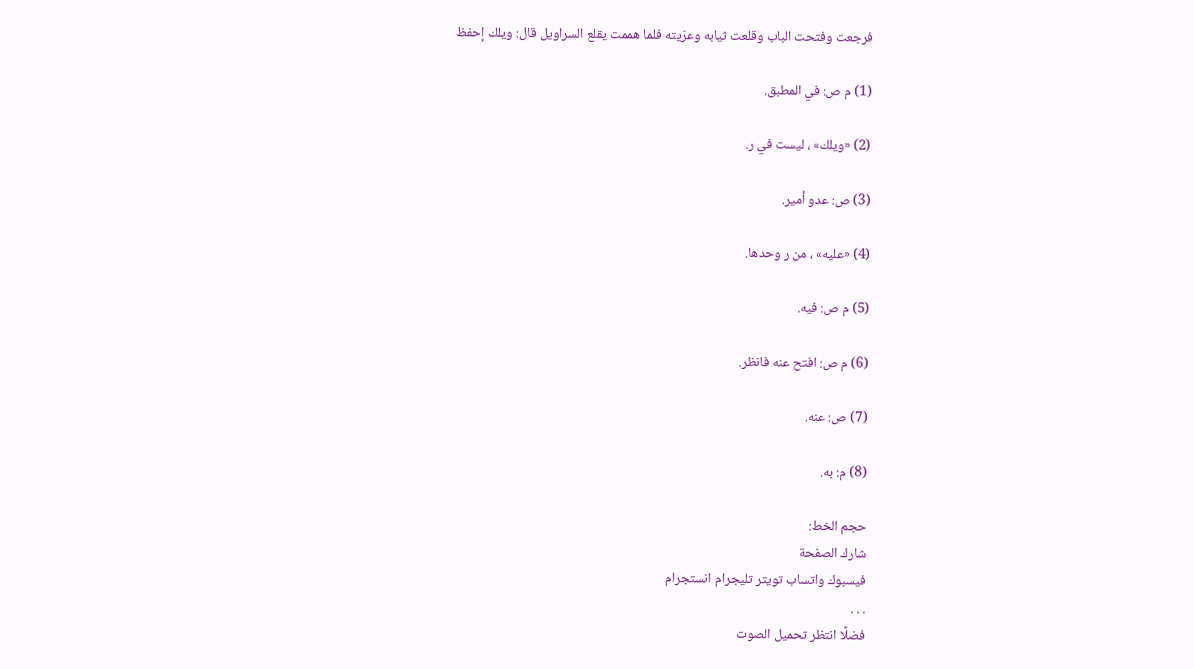فرجعت وفتحت الباب وقلعت ثيابه وعرّيته فلما هممت يقلع السراويل قال: ويلك إحفظ

(1) م ص: في المطبق.

(2) «ويلك» ، ليست في ر.

(3) ص: عدو أمير.

(4) «عليه» ، من ر وحدها.

(5) م ص: فيه.

(6) م ص: افتح عنه فانظر.

(7) ص: عنه.

(8) م: به.

حجم الخط:
شارك الصفحة
فيسبوك واتساب تويتر تليجرام انستجرام
. . .
فضلًا انتظر تحميل الصوت